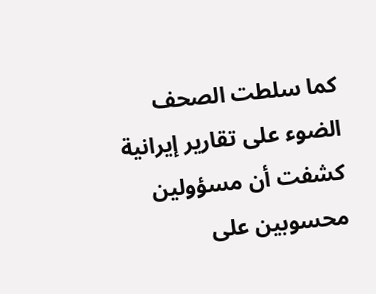كما سلطت الصحف الضوء على تقارير إيرانية كشفت أن مسؤولين محسوبين على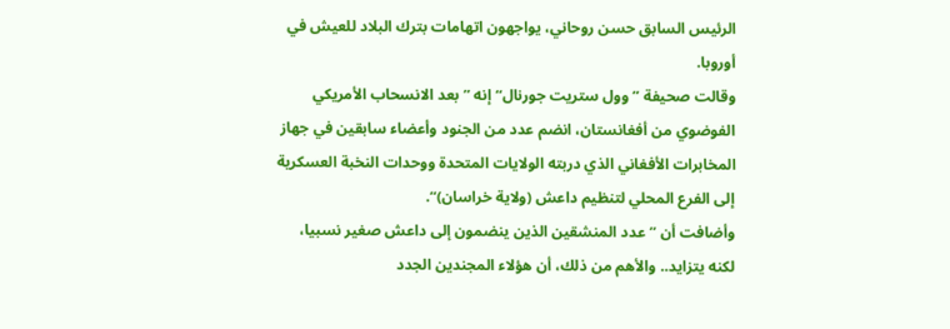الرئيس السابق حسن روحاني، يواجهون اتهامات بترك البلاد للعيش في أوروبا.
وقالت صحيفة ”وول ستريت جورنال“ إنه ”بعد الانسحاب الأمريكي الفوضوي من أفغانستان، انضم عدد من الجنود وأعضاء سابقين في جهاز المخابرات الأفغاني الذي دربته الولايات المتحدة ووحدات النخبة العسكرية إلى الفرع المحلي لتنظيم داعش (ولاية خراسان)“.
وأضافت أن ”عدد المنشقين الذين ينضمون إلى داعش صغير نسبيا، لكنه يتزايد.. والأهم من ذلك، أن هؤلاء المجندين الجدد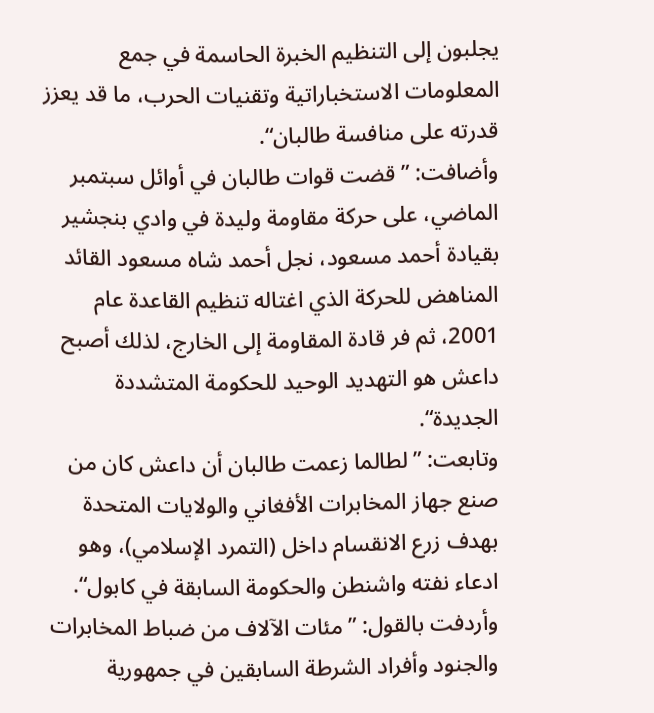يجلبون إلى التنظيم الخبرة الحاسمة في جمع المعلومات الاستخباراتية وتقنيات الحرب، ما قد يعزز قدرته على منافسة طالبان“.
وأضافت: ”قضت قوات طالبان في أوائل سبتمبر الماضي، على حركة مقاومة وليدة في وادي بنجشير بقيادة أحمد مسعود، نجل أحمد شاه مسعود القائد المناهض للحركة الذي اغتاله تنظيم القاعدة عام 2001، ثم فر قادة المقاومة إلى الخارج، لذلك أصبح داعش هو التهديد الوحيد للحكومة المتشددة الجديدة“.
وتابعت: ”لطالما زعمت طالبان أن داعش كان من صنع جهاز المخابرات الأفغاني والولايات المتحدة بهدف زرع الانقسام داخل (التمرد الإسلامي)، وهو ادعاء نفته واشنطن والحكومة السابقة في كابول“.
وأردفت بالقول: ”مئات الآلاف من ضباط المخابرات والجنود وأفراد الشرطة السابقين في جمهورية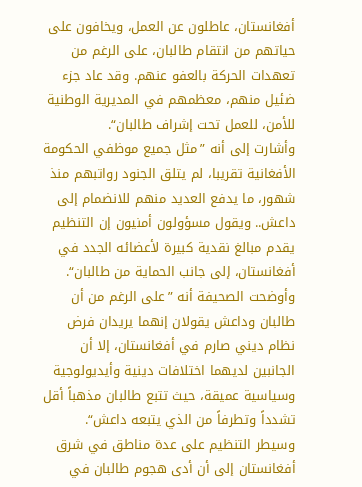أفغانستان، عاطلون عن العمل، ويخافون على حياتهم من انتقام طالبان، على الرغم من تعهدات الحركة بالعفو عنهم. وقد عاد جزء ضئيل منهم، معظمهم في المديرية الوطنية للأمن، للعمل تحت إشراف طالبان“.
وأشارت إلى أنه ”مثل جميع موظفي الحكومة الأفغانية تقريبا، لم يتلق الجنود رواتبهم منذ شهور، ما يدفع العديد منهم للانضمام إلى داعش.. ويقول مسؤولون أمنيون إن التنظيم يقدم مبالغ نقدية كبيرة لأعضائه الجدد في أفغانستان، إلى جانب الحماية من طالبان“.
وأوضحت الصحيفة أنه ”على الرغم من أن طالبان وداعش يقولان إنهما يريدان فرض نظام ديني صارم في أفغانستان، إلا أن الجانبين لديهما اختلافات دينية وأيديولوجية وسياسية عميقة، حيث تتبع طالبان مذهباً أقل تشدداً وتطرفاً من الذي يتبعه داعش“.
وسيطر التنظيم على عدة مناطق في شرق أفغانستان إلى أن أدى هجوم طالبان في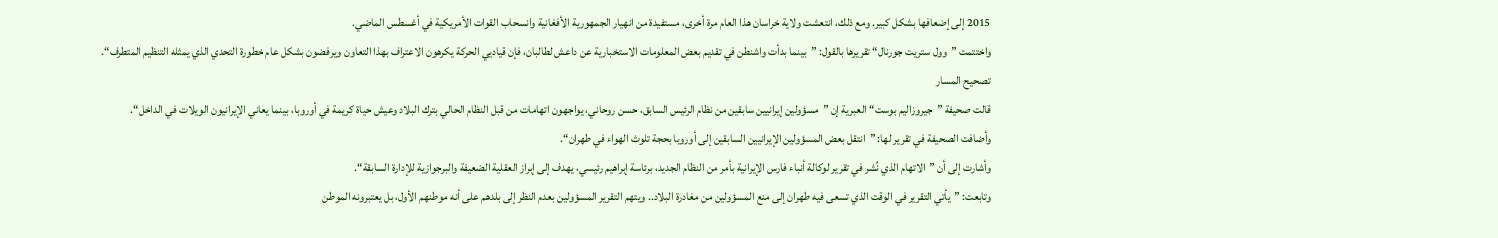2015 إلى إضعافها بشكل كبير. ومع ذلك، انتعشت ولاية خراسان هذا العام مرة أخرى، مستفيدة من انهيار الجمهورية الأفغانية وانسحاب القوات الأمريكية في أغسطس الماضي.
واختتمت ”وول ستريت جورنال“ تقريرها بالقول: ”بينما بدأت واشنطن في تقديم بعض المعلومات الاستخبارية عن داعش لطالبان، فإن قياديي الحركة يكرهون الاعتراف بهذا التعاون ويرفضون بشكل عام خطورة التحدي الذي يمثله التنظيم المتطرف“.
تصحيح المسار
قالت صحيفة ”جيروزاليم بوست“ العبرية إن ”مسؤولين إيرانيين سابقين من نظام الرئيس السابق، حسن روحاني، يواجهون اتهامات من قبل النظام الحالي بترك البلاد وعيش حياة كريمة في أوروبا، بينما يعاني الإيرانيون الويلات في الداخل“.
وأضافت الصحيفة في تقرير لها: ”انتقل بعض المسؤولين الإيرانيين السابقين إلى أوروبا بحجة تلوث الهواء في طهران“.
وأشارت إلى أن ”الاتهام الذي نُشر في تقرير لوكالة أنباء فارس الإيرانية بأمر من النظام الجديد، برئاسة إبراهيم رئيسي، يهدف إلى إبراز العقلية الضعيفة والبرجوازية للإدارة السابقة“.
وتابعت: ”يأتي التقرير في الوقت الذي تسعى فيه طهران إلى منع المسؤولين من مغادرة البلاد.. ويتهم التقرير المسؤولين بعدم النظر إلى بلدهم على أنه موطنهم الأول، بل يعتبرونه الموطن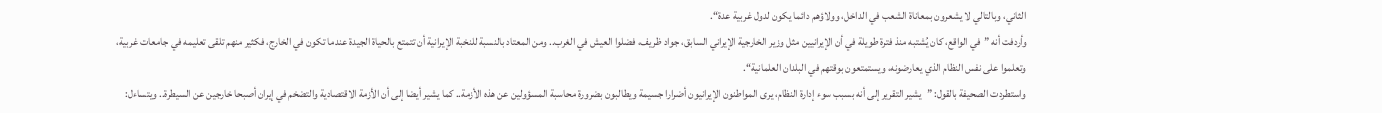الثاني، وبالتالي لا يشعرون بمعاناة الشعب في الداخل، وولاؤهم دائما يكون لدول غربية عدة“.
وأردفت أنه ”في الواقع، كان يُشتبه منذ فترة طويلة في أن الإيرانيين مثل وزير الخارجية الإيراني السابق، جواد ظريف، فضلوا العيش في الغرب.. ومن المعتاد بالنسبة للنخبة الإيرانية أن تتمتع بالحياة الجيدة عندما تكون في الخارج، فكثير منهم تلقى تعليمه في جامعات غربية، وتعلموا على نفس النظام الذي يعارضونه، ويستمتعون بوقتهم في البلدان العلمانية“.
واستطردت الصحيفة بالقول: ”يشير التقرير إلى أنه بسبب سوء إدارة النظام، يرى المواطنون الإيرانيون أضرارا جسيمة ويطالبون بضرورة محاسبة المسؤولين عن هذه الأزمة.. كما يشير أيضا إلى أن الأزمة الاقتصادية والتضخم في إيران أصبحا خارجين عن السيطرة.. ويتساءل: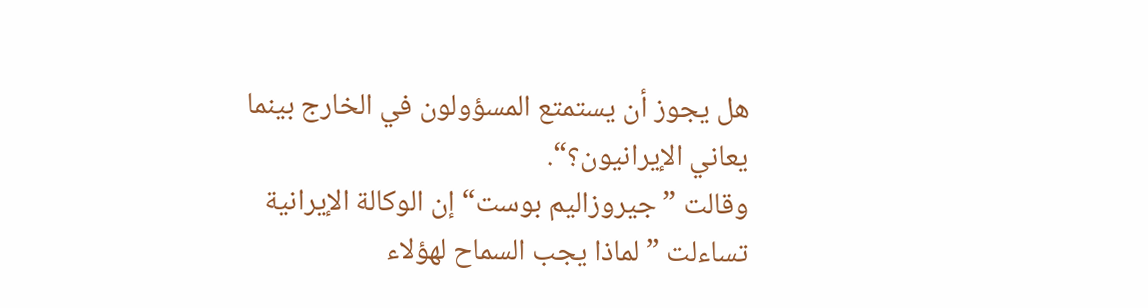هل يجوز أن يستمتع المسؤولون في الخارج بينما يعاني الإيرانيون؟“.
وقالت ”جيروزاليم بوست“ إن الوكالة الإيرانية تساءلت ”لماذا يجب السماح لهؤلاء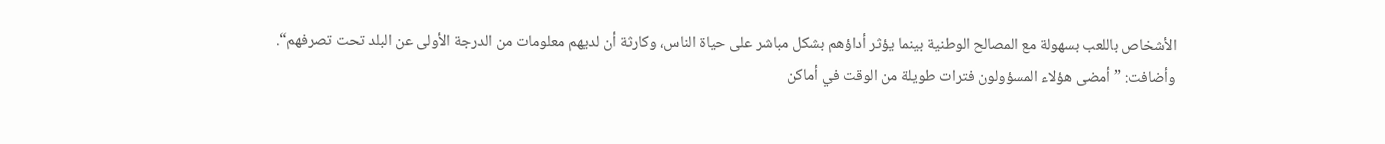الأشخاص باللعب بسهولة مع المصالح الوطنية بينما يؤثر أداؤهم بشكل مباشر على حياة الناس، وكارثة أن لديهم معلومات من الدرجة الأولى عن البلد تحت تصرفهم“.
وأضافت: ”أمضى هؤلاء المسؤولون فترات طويلة من الوقت في أماكن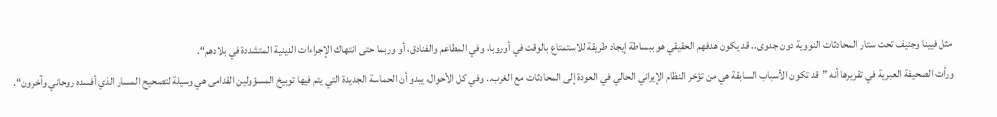مثل فيينا وجنيف تحت ستار المحادثات النووية دون جدوى.. قد يكون هدفهم الحقيقي هو ببساطة إيجاد طريقة للاستمتاع بالوقت في أوروبا، وفي المطاعم والفنادق، أو وربما حتى انتهاك الإجراءات الدينية المتشددة في بلادهم“.
ورأت الصحيفة العبرية في تقريرها أنه ”قد تكون الأسباب السابقة هي من تؤخر النظام الإيراني الحالي في العودة إلى المحادثات مع الغرب.. وفي كل الأحوال، يبدو أن الحماسة الجديدة التي يتم فيها توبيخ المسؤولين القدامى هي وسيلة لتصحيح المسار الذي أفسده روحاني وآخرون“.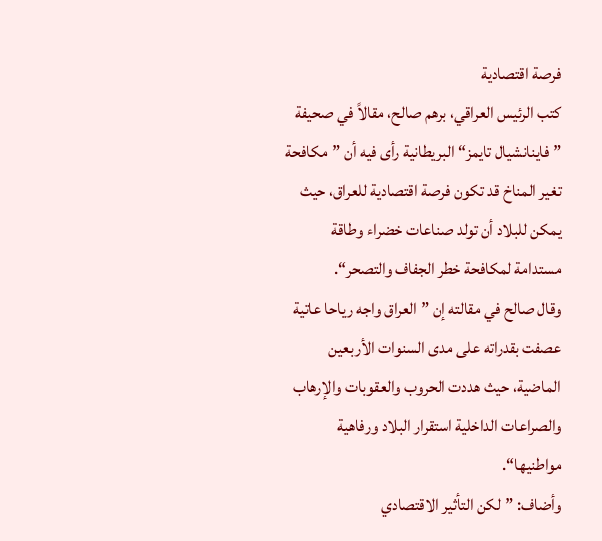فرصة اقتصادية
كتب الرئيس العراقي، برهم صالح، مقالاً في صحيفة ”فاينانشيال تايمز“ البريطانية رأى فيه أن ”مكافحة تغير المناخ قد تكون فرصة اقتصادية للعراق، حيث يمكن للبلاد أن تولد صناعات خضراء وطاقة مستدامة لمكافحة خطر الجفاف والتصحر“.
وقال صالح في مقالته إن ”العراق واجه رياحا عاتية عصفت بقدراته على مدى السنوات الأربعين الماضية، حيث هددت الحروب والعقوبات والإرهاب والصراعات الداخلية استقرار البلاد ورفاهية مواطنيها“.
وأضاف: ”لكن التأثير الاقتصادي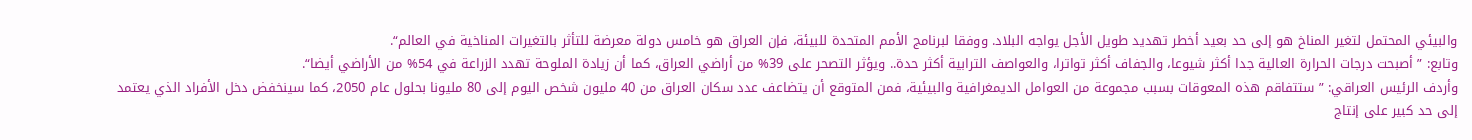والبيئي المحتمل لتغير المناخ هو إلى حد بعيد أخطر تهديد طويل الأجل يواجه البلاد. ووفقا لبرنامج الأمم المتحدة للبيئة، فإن العراق هو خامس دولة معرضة للتأثر بالتغيرات المناخية في العالم“.
وتابع: ”أصبحت درجات الحرارة العالية جدا أكثر شيوعا، والجفاف أكثر تواترا، والعواصف الترابية أكثر حدة.. ويؤثر التصحر على 39% من أراضي العراق، كما أن زيادة الملوحة تهدد الزراعة في 54% من الأراضي أيضا“.
وأردف الرئيس العراقي: ”ستتفاقم هذه المعوقات بسبب مجموعة من العوامل الديمغرافية والبيئية، فمن المتوقع أن يتضاعف عدد سكان العراق من 40 مليون شخص اليوم إلى 80 مليونا بحلول عام 2050، كما سينخفض دخل الأفراد الذي يعتمد إلى حد كبير على إنتاج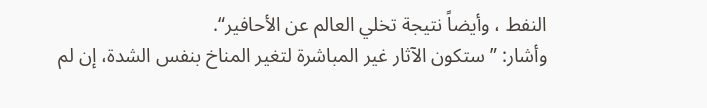النفط ، وأيضاً نتيجة تخلي العالم عن الأحافير“.
وأشار: ”ستكون الآثار غير المباشرة لتغير المناخ بنفس الشدة، إن لم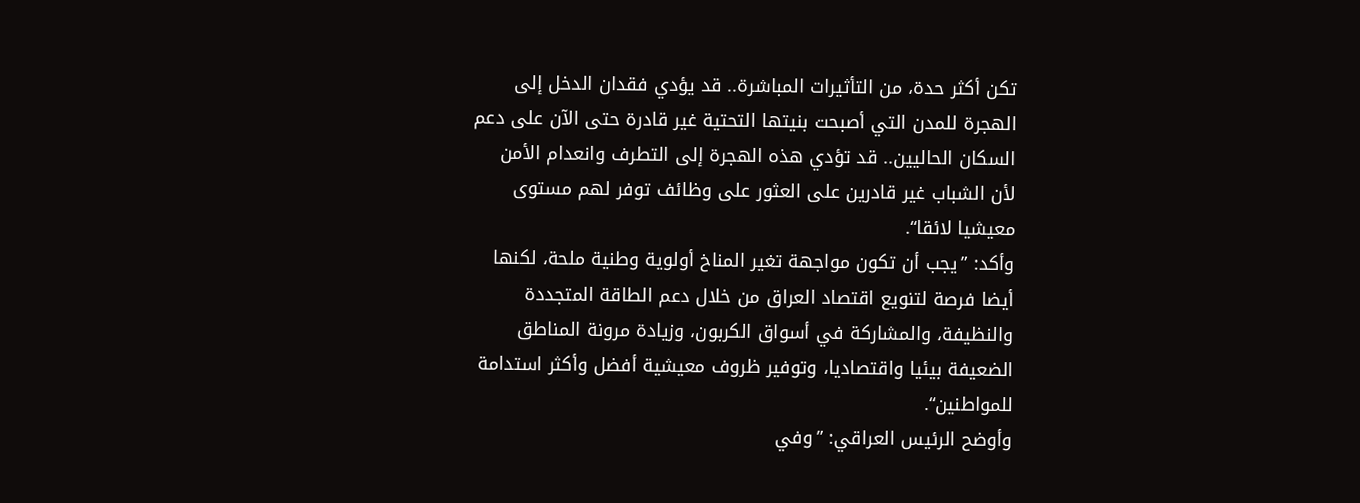تكن أكثر حدة، من التأثيرات المباشرة.. قد يؤدي فقدان الدخل إلى الهجرة للمدن التي أصبحت بنيتها التحتية غير قادرة حتى الآن على دعم السكان الحاليين.. قد تؤدي هذه الهجرة إلى التطرف وانعدام الأمن لأن الشباب غير قادرين على العثور على وظائف توفر لهم مستوى معيشيا لائقا“.
وأكد: ”يجب أن تكون مواجهة تغير المناخ أولوية وطنية ملحة، لكنها أيضا فرصة لتنويع اقتصاد العراق من خلال دعم الطاقة المتجددة والنظيفة، والمشاركة في أسواق الكربون، وزيادة مرونة المناطق الضعيفة بيئيا واقتصاديا، وتوفير ظروف معيشية أفضل وأكثر استدامة للمواطنين“.
وأوضح الرئيس العراقي: ”وفي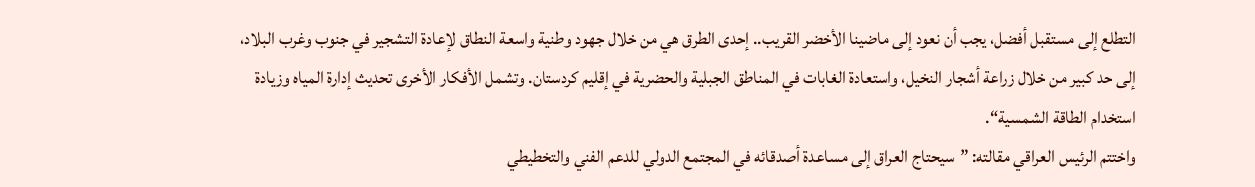التطلع إلى مستقبل أفضل، يجب أن نعود إلى ماضينا الأخضر القريب.. إحدى الطرق هي من خلال جهود وطنية واسعة النطاق لإعادة التشجير في جنوب وغرب البلاد، إلى حد كبير من خلال زراعة أشجار النخيل، واستعادة الغابات في المناطق الجبلية والحضرية في إقليم كردستان. وتشمل الأفكار الأخرى تحديث إدارة المياه وزيادة استخدام الطاقة الشمسية“.
واختتم الرئيس العراقي مقالته: ”سيحتاج العراق إلى مساعدة أصدقائه في المجتمع الدولي للدعم الفني والتخطيطي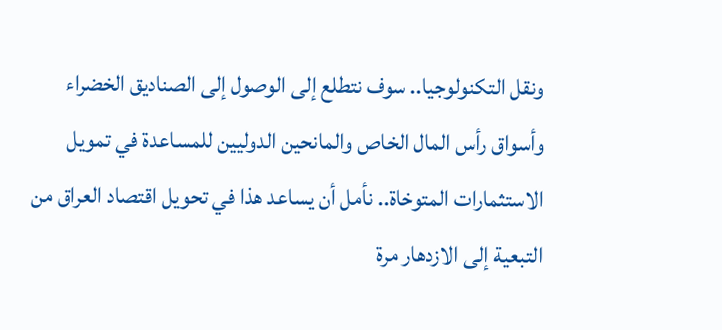ونقل التكنولوجيا.. سوف نتطلع إلى الوصول إلى الصناديق الخضراء وأسواق رأس المال الخاص والمانحين الدوليين للمساعدة في تمويل الاستثمارات المتوخاة.. نأمل أن يساعد هذا في تحويل اقتصاد العراق من التبعية إلى الازدهار مرة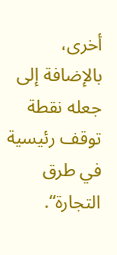أخرى، بالإضافة إلى جعله نقطة توقف رئيسية في طرق التجارة“.